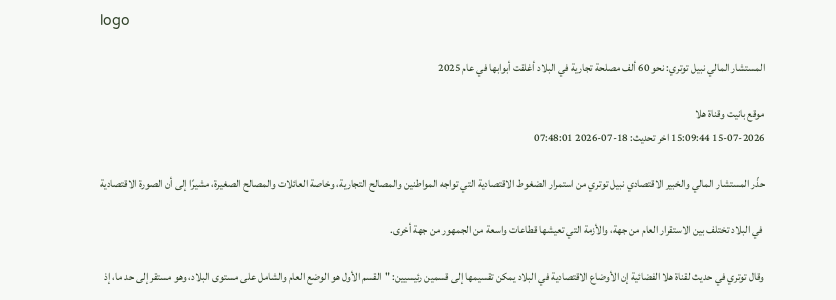logo

المستشار المالي نبيل توتري: نحو 60 ألف مصلحة تجارية في البلاد أغلقت أبوابها في عام 2025

موقع بانيت وقناة هلا
15-07-2026 15:09:44 اخر تحديث: 18-07-2026 07:48:01

حذّر المستشار المالي والخبير الاقتصادي نبيل توتري من استمرار الضغوط الاقتصادية التي تواجه المواطنين والمصالح التجارية، وخاصة العائلات والمصالح الصغيرة، مشيرًا إلى أن الصورة الاقتصادية

 في البلاد تختلف بين الاستقرار العام من جهة، والأزمة التي تعيشها قطاعات واسعة من الجمهور من جهة أخرى.

وقال توتري في حديث لقناة هلا الفضائية إن الأوضاع الاقتصادية في البلاد يمكن تقسيمها إلى قسمين رئيسيين: "القسم الأول هو الوضع العام والشامل على مستوى البلاد، وهو مستقر إلى حد ما، إذ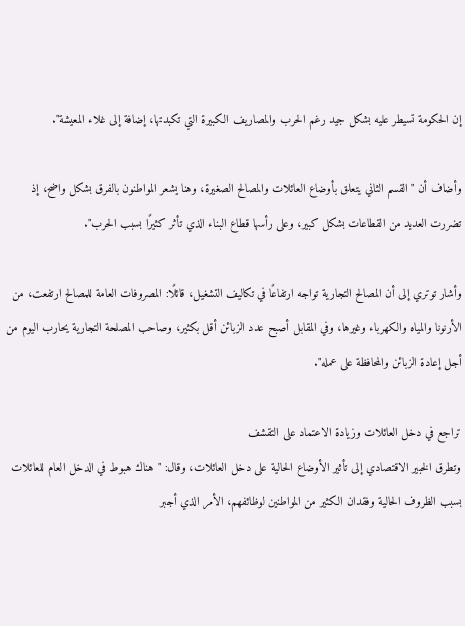إن الحكومة تسيطر عليه بشكل جيد رغم الحرب والمصاريف الكبيرة التي تكبدتها، إضافة إلى غلاء المعيشة".

وأضاف أن "القسم الثاني يتعلق بأوضاع العائلات والمصالح الصغيرة، وهنا يشعر المواطنون بالفرق بشكل واضح، إذ تضررت العديد من القطاعات بشكل كبير، وعلى رأسها قطاع البناء الذي تأثر كثيرًا بسبب الحرب".

وأشار توتري إلى أن المصالح التجارية تواجه ارتفاعًا في تكاليف التشغيل، قائلًا: المصروفات العامة للمصالح ارتفعت، من الأرنونا والمياه والكهرباء وغيرها، وفي المقابل أصبح عدد الزبائن أقل بكثير، وصاحب المصلحة التجارية يحارب اليوم من أجل إعادة الزبائن والمحافظة على عمله".

تراجع في دخل العائلات وزيادة الاعتماد على التقشف
وتطرق الخبير الاقتصادي إلى تأثير الأوضاع الحالية على دخل العائلات، وقال: "هناك هبوط في الدخل العام للعائلات بسبب الظروف الحالية وفقدان الكثير من المواطنين لوظائفهم، الأمر الذي أجبر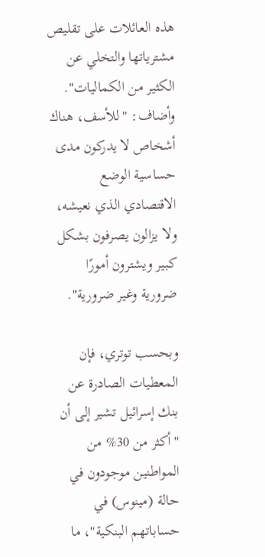هذه العائلات على تقليص مشترياتها والتخلي عن الكثير من الكماليات". وأضاف: "للأسف، هناك أشخاص لا يدركون مدى حساسية الوضع الاقتصادي الذي نعيشه، ولا يزالون يصرفون بشكل كبير ويشترون أمورًا ضرورية وغير ضرورية".

وبحسب توتري، فإن المعطيات الصادرة عن بنك إسرائيل تشير إلى أن "أكثر من 30% من المواطنين موجودون في حالة (مينوس) في حساباتهم البنكية"، ما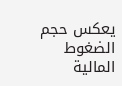يعكس حجم الضغوط المالية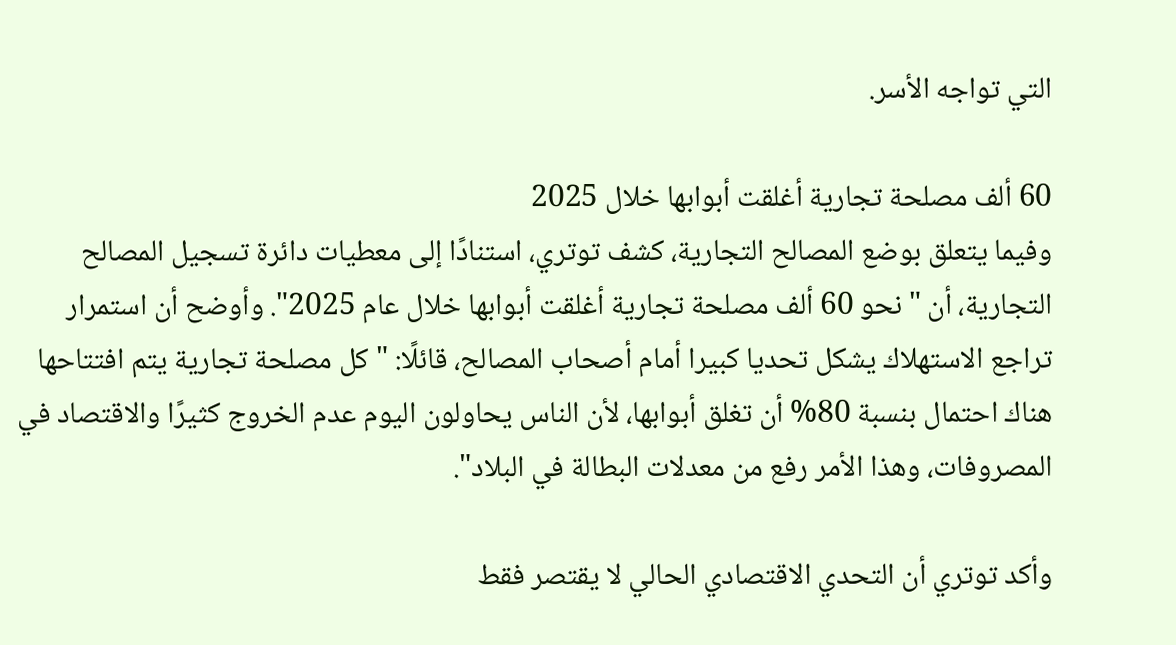التي تواجه الأسر.

60 ألف مصلحة تجارية أغلقت أبوابها خلال 2025
وفيما يتعلق بوضع المصالح التجارية، كشف توتري، استنادًا إلى معطيات دائرة تسجيل المصالح التجارية، أن "نحو 60 ألف مصلحة تجارية أغلقت أبوابها خلال عام 2025". وأوضح أن استمرار تراجع الاستهلاك يشكل تحديا كبيرا أمام أصحاب المصالح، قائلًا: "كل مصلحة تجارية يتم افتتاحها هناك احتمال بنسبة 80% أن تغلق أبوابها، لأن الناس يحاولون اليوم عدم الخروج كثيرًا والاقتصاد في المصروفات، وهذا الأمر رفع من معدلات البطالة في البلاد".

وأكد توتري أن التحدي الاقتصادي الحالي لا يقتصر فقط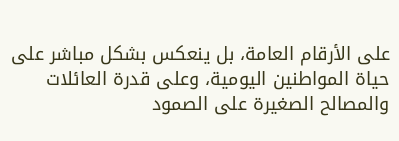على الأرقام العامة، بل ينعكس بشكل مباشر على حياة المواطنين اليومية، وعلى قدرة العائلات والمصالح الصغيرة على الصمود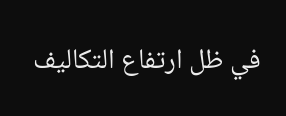في ظل ارتفاع التكاليف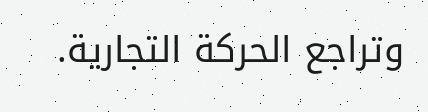وتراجع الحركة التجارية.